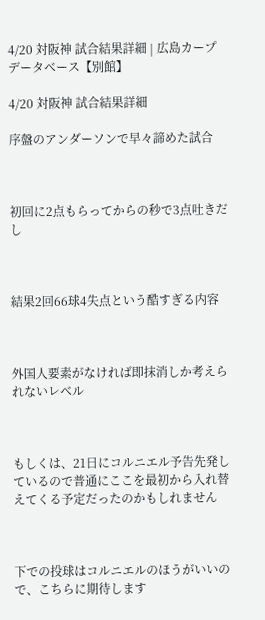4/20 対阪神 試合結果詳細 | 広島カープデータベース【別館】

4/20 対阪神 試合結果詳細

序盤のアンダーソンで早々諦めた試合



初回に2点もらってからの秒で3点吐きだし



結果2回66球4失点という酷すぎる内容



外国人要素がなければ即抹消しか考えられないレベル



もしくは、21日にコルニエル予告先発しているので普通にここを最初から入れ替えてくる予定だったのかもしれません



下での投球はコルニエルのほうがいいので、こちらに期待します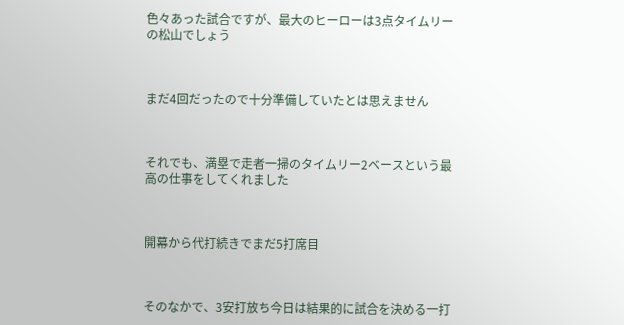色々あった試合ですが、最大のヒーローは3点タイムリーの松山でしょう



まだ4回だったので十分準備していたとは思えません



それでも、満塁で走者一掃のタイムリー2ベースという最高の仕事をしてくれました



開幕から代打続きでまだ5打席目



そのなかで、3安打放ち今日は結果的に試合を決める一打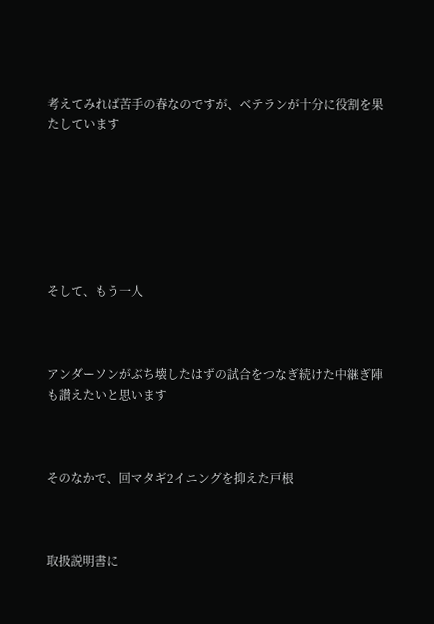考えてみれば苦手の春なのですが、ベテランが十分に役割を果たしています







そして、もう一人



アンダーソンがぶち壊したはずの試合をつなぎ続けた中継ぎ陣も讃えたいと思います



そのなかで、回マタギ2イニングを抑えた戸根



取扱説明書に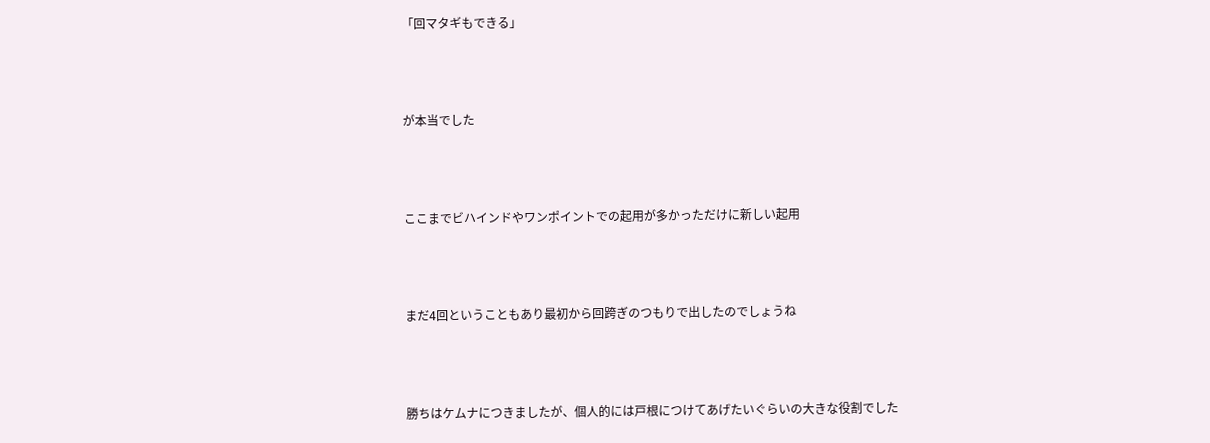「回マタギもできる」



が本当でした



ここまでビハインドやワンポイントでの起用が多かっただけに新しい起用



まだ4回ということもあり最初から回跨ぎのつもりで出したのでしょうね



勝ちはケムナにつきましたが、個人的には戸根につけてあげたいぐらいの大きな役割でした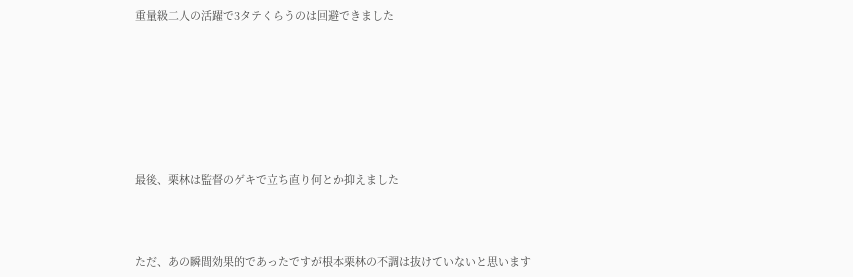重量級二人の活躍で3タテくらうのは回避できました







最後、栗林は監督のゲキで立ち直り何とか抑えました



ただ、あの瞬間効果的であったですが根本栗林の不調は抜けていないと思います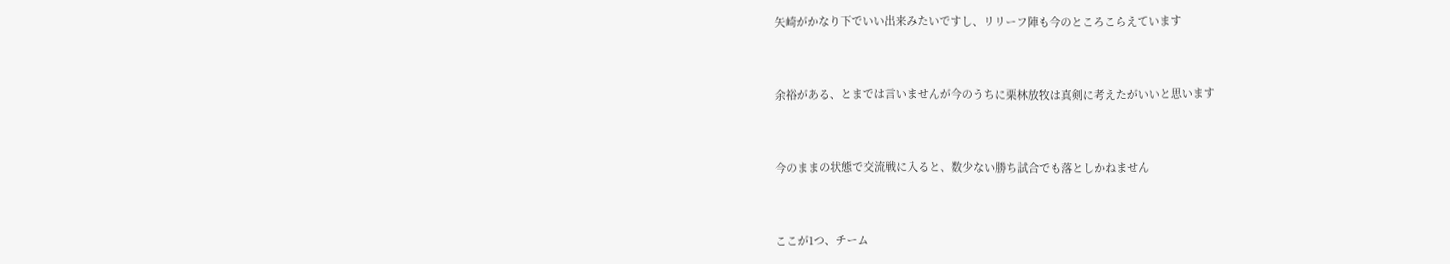矢崎がかなり下でいい出来みたいですし、リリーフ陣も今のところこらえています



余裕がある、とまでは言いませんが今のうちに栗林放牧は真剣に考えたがいいと思います



今のままの状態で交流戦に入ると、数少ない勝ち試合でも落としかねません



ここが1つ、チーム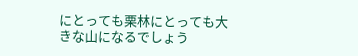にとっても栗林にとっても大きな山になるでしょう